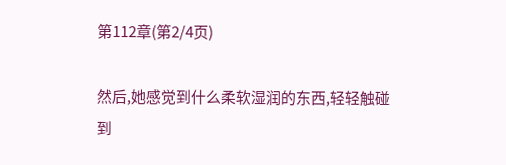第112章(第2/4页)

然后,她感觉到什么柔软湿润的东西,轻轻触碰到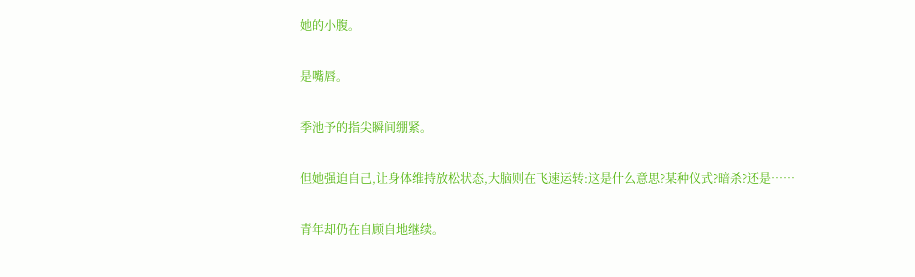她的小腹。

是嘴唇。

季池予的指尖瞬间绷紧。

但她强迫自己,让身体维持放松状态,大脑则在飞速运转:这是什么意思?某种仪式?暗杀?还是……

青年却仍在自顾自地继续。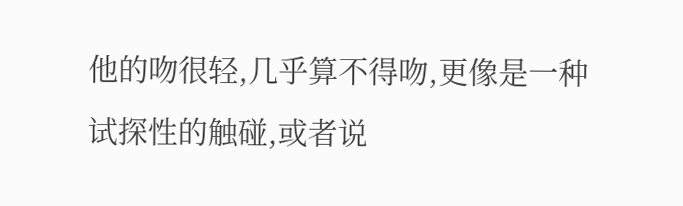他的吻很轻,几乎算不得吻,更像是一种试探性的触碰,或者说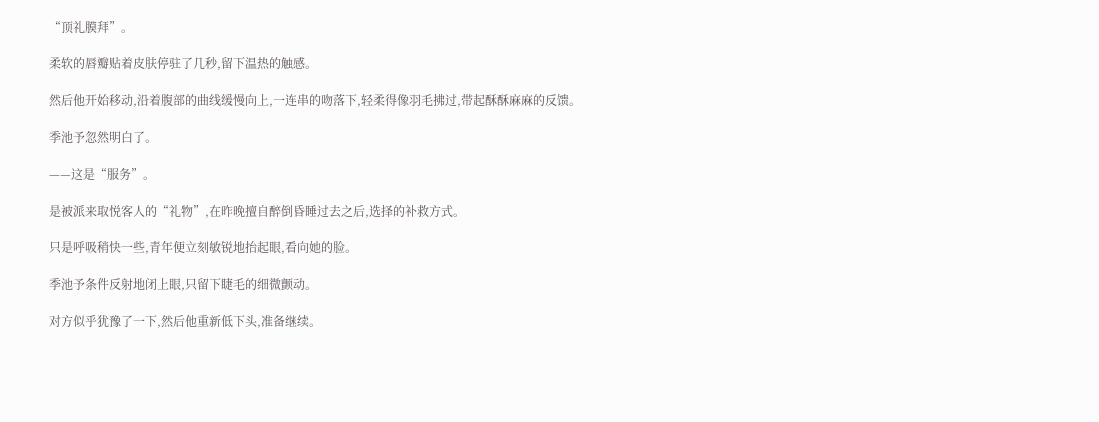“顶礼膜拜”。

柔软的唇瓣贴着皮肤停驻了几秒,留下温热的触感。

然后他开始移动,沿着腹部的曲线缓慢向上,一连串的吻落下,轻柔得像羽毛拂过,带起酥酥麻麻的反馈。

季池予忽然明白了。

——这是“服务”。

是被派来取悦客人的“礼物”,在昨晚擅自醉倒昏睡过去之后,选择的补救方式。

只是呼吸稍快一些,青年便立刻敏锐地抬起眼,看向她的脸。

季池予条件反射地闭上眼,只留下睫毛的细微颤动。

对方似乎犹豫了一下,然后他重新低下头,准备继续。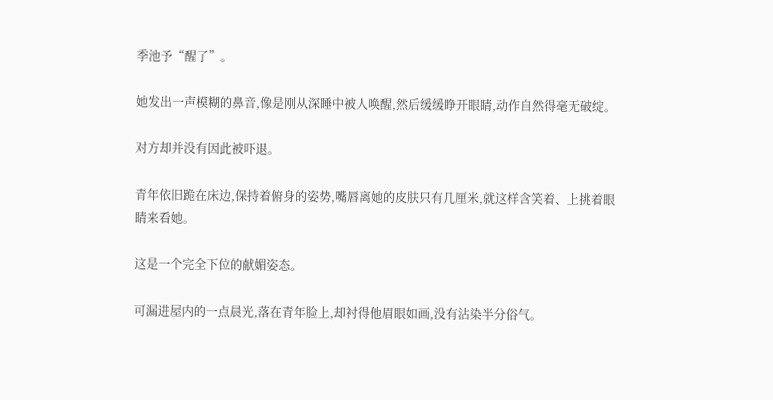季池予“醒了”。

她发出一声模糊的鼻音,像是刚从深睡中被人唤醒,然后缓缓睁开眼睛,动作自然得毫无破绽。

对方却并没有因此被吓退。

青年依旧跪在床边,保持着俯身的姿势,嘴唇离她的皮肤只有几厘米,就这样含笑着、上挑着眼睛来看她。

这是一个完全下位的献媚姿态。

可漏进屋内的一点晨光,落在青年脸上,却衬得他眉眼如画,没有沾染半分俗气。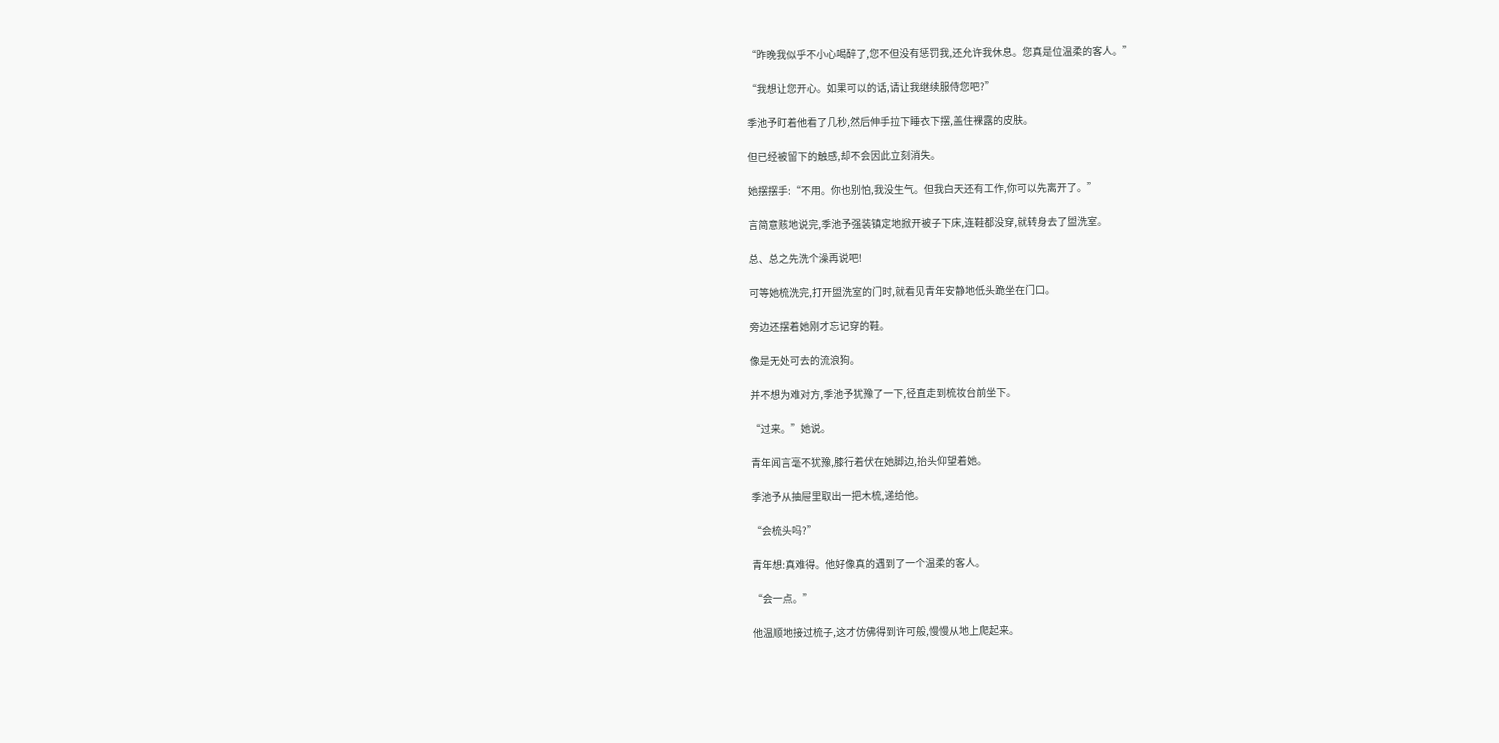“昨晚我似乎不小心喝醉了,您不但没有惩罚我,还允许我休息。您真是位温柔的客人。”

“我想让您开心。如果可以的话,请让我继续服侍您吧?”

季池予盯着他看了几秒,然后伸手拉下睡衣下摆,盖住裸露的皮肤。

但已经被留下的触感,却不会因此立刻消失。

她摆摆手:“不用。你也别怕,我没生气。但我白天还有工作,你可以先离开了。”

言简意赅地说完,季池予强装镇定地掀开被子下床,连鞋都没穿,就转身去了盥洗室。

总、总之先洗个澡再说吧!

可等她梳洗完,打开盥洗室的门时,就看见青年安静地低头跪坐在门口。

旁边还摆着她刚才忘记穿的鞋。

像是无处可去的流浪狗。

并不想为难对方,季池予犹豫了一下,径直走到梳妆台前坐下。

“过来。”她说。

青年闻言毫不犹豫,膝行着伏在她脚边,抬头仰望着她。

季池予从抽屉里取出一把木梳,递给他。

“会梳头吗?”

青年想:真难得。他好像真的遇到了一个温柔的客人。

“会一点。”

他温顺地接过梳子,这才仿佛得到许可般,慢慢从地上爬起来。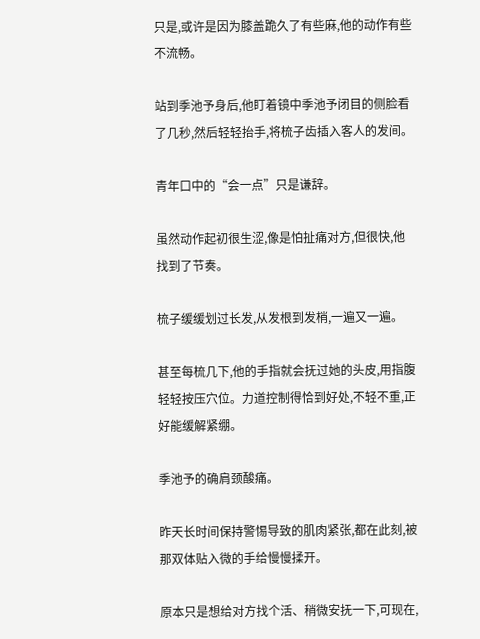只是,或许是因为膝盖跪久了有些麻,他的动作有些不流畅。

站到季池予身后,他盯着镜中季池予闭目的侧脸看了几秒,然后轻轻抬手,将梳子齿插入客人的发间。

青年口中的“会一点”只是谦辞。

虽然动作起初很生涩,像是怕扯痛对方,但很快,他找到了节奏。

梳子缓缓划过长发,从发根到发梢,一遍又一遍。

甚至每梳几下,他的手指就会抚过她的头皮,用指腹轻轻按压穴位。力道控制得恰到好处,不轻不重,正好能缓解紧绷。

季池予的确肩颈酸痛。

昨天长时间保持警惕导致的肌肉紧张,都在此刻,被那双体贴入微的手给慢慢揉开。

原本只是想给对方找个活、稍微安抚一下,可现在,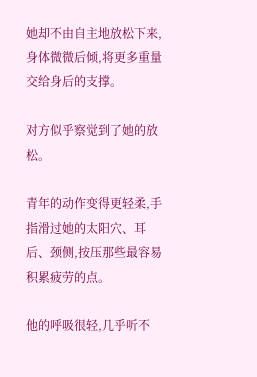她却不由自主地放松下来,身体微微后倾,将更多重量交给身后的支撑。

对方似乎察觉到了她的放松。

青年的动作变得更轻柔,手指滑过她的太阳穴、耳后、颈侧,按压那些最容易积累疲劳的点。

他的呼吸很轻,几乎听不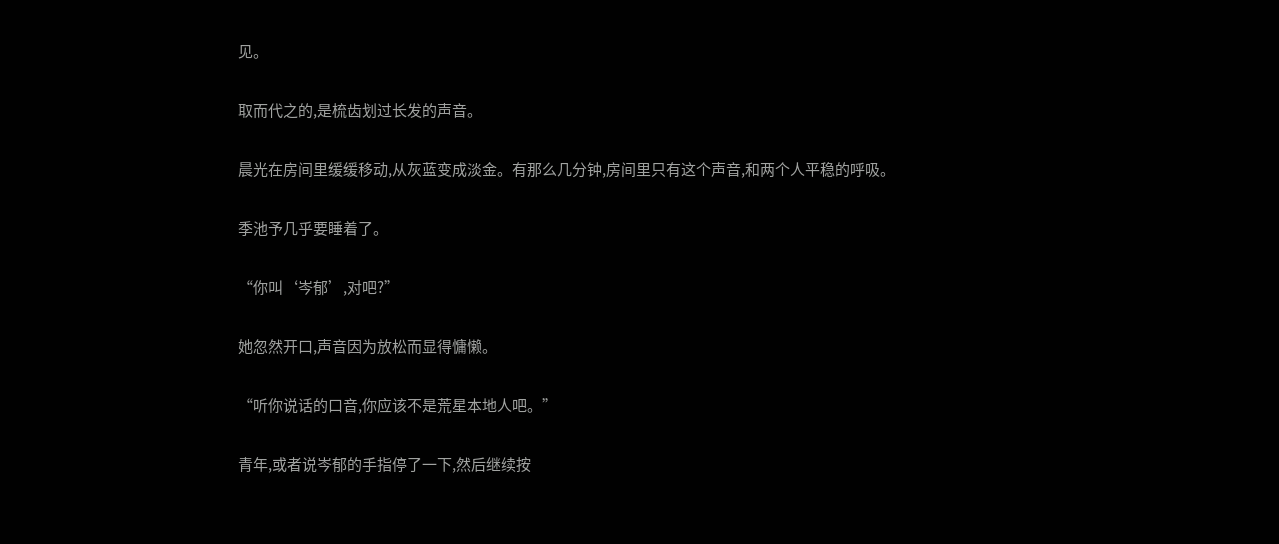见。

取而代之的,是梳齿划过长发的声音。

晨光在房间里缓缓移动,从灰蓝变成淡金。有那么几分钟,房间里只有这个声音,和两个人平稳的呼吸。

季池予几乎要睡着了。

“你叫‘岑郁’,对吧?”

她忽然开口,声音因为放松而显得慵懒。

“听你说话的口音,你应该不是荒星本地人吧。”

青年,或者说岑郁的手指停了一下,然后继续按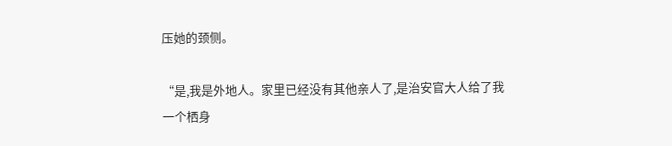压她的颈侧。

“是,我是外地人。家里已经没有其他亲人了,是治安官大人给了我一个栖身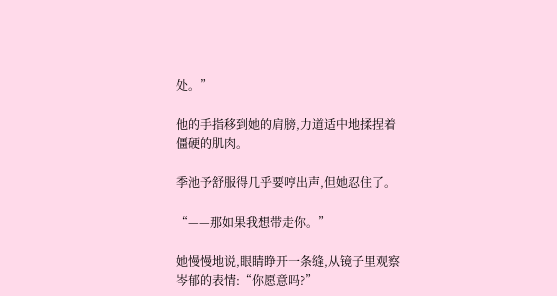处。”

他的手指移到她的肩膀,力道适中地揉捏着僵硬的肌肉。

季池予舒服得几乎要哼出声,但她忍住了。

“——那如果我想带走你。”

她慢慢地说,眼睛睁开一条缝,从镜子里观察岑郁的表情:“你愿意吗?”